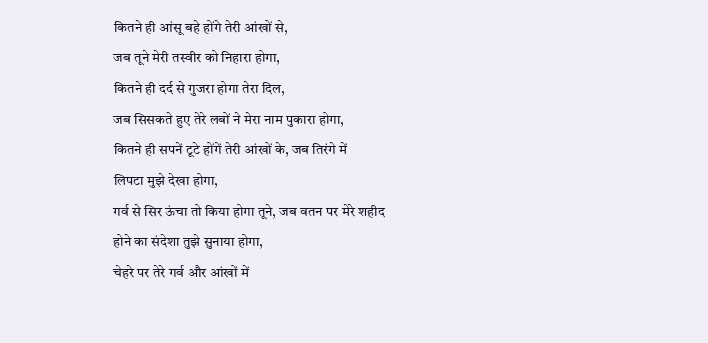कितने ही आंसू बहे होंगे तेरी आंखों से,
जब तूने मेरी तस्वीर को निहारा होगा,
कितने ही दर्द से गुजरा होगा तेरा दिल,
जब सिसकते हुए तेरे लबों ने मेरा नाम पुकारा होगा,
कितने ही सपनें टूटे होंगें तेरी आंखों के, जब तिरंगे में
लिपटा मुझे देखा होगा,
गर्व से सिर ऊंचा तो किया होगा तूने, जब वतन पर मेरे शहीद होने का संदेशा तुझे सुनाया होगा,
चेहरे पर तेरे गर्व और आंखों में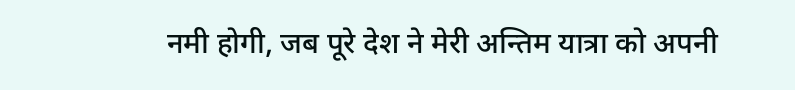नमी होगी, जब पूरे देश ने मेरी अन्तिम यात्रा को अपनी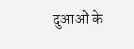दुआओं के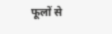फूलों से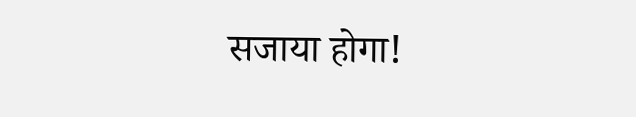सजाया होगा!